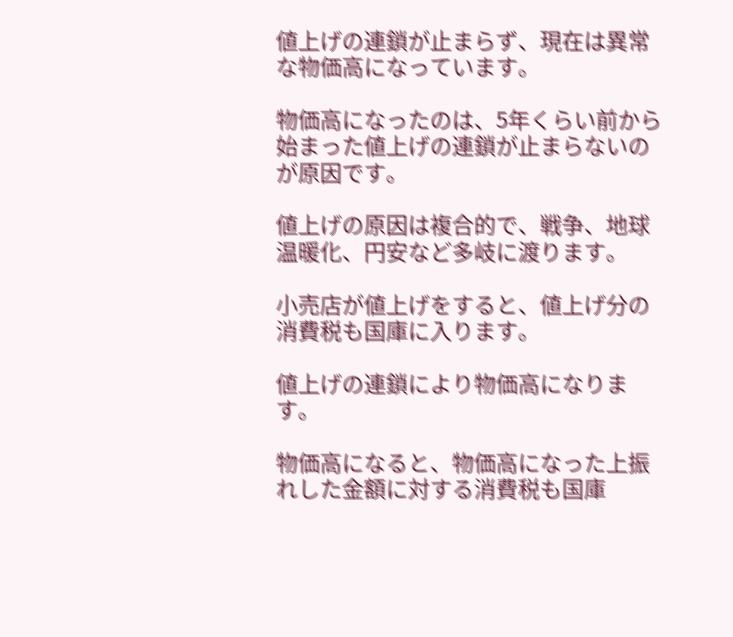値上げの連鎖が止まらず、現在は異常な物価高になっています。

物価高になったのは、5年くらい前から始まった値上げの連鎖が止まらないのが原因です。

値上げの原因は複合的で、戦争、地球温暖化、円安など多岐に渡ります。

小売店が値上げをすると、値上げ分の消費税も国庫に入ります。

値上げの連鎖により物価高になります。

物価高になると、物価高になった上振れした金額に対する消費税も国庫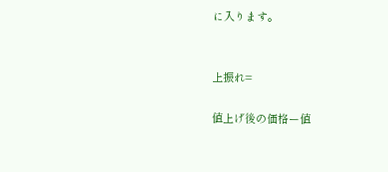に入ります。


上振れ=

値上げ後の価格ー値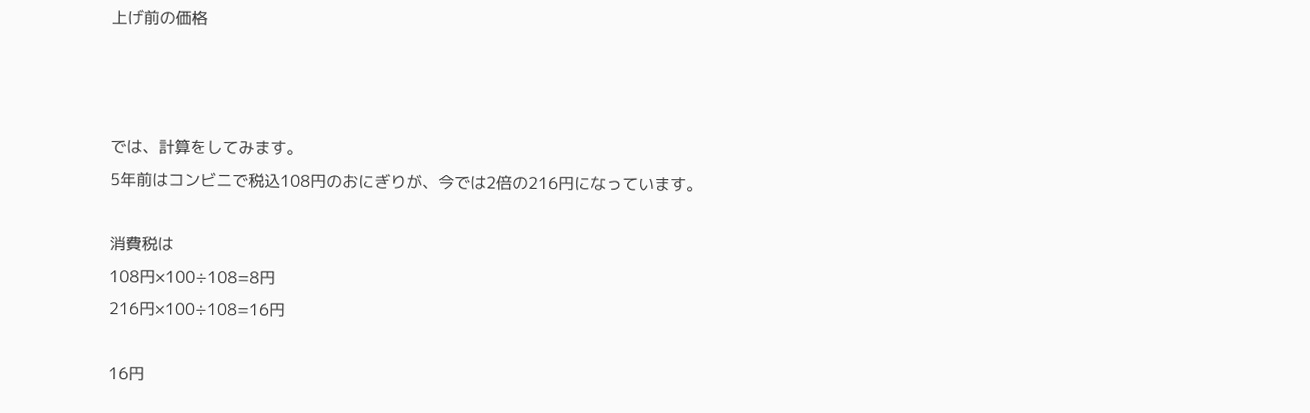上げ前の価格



では、計算をしてみます。
5年前はコンビニで税込108円のおにぎりが、今では2倍の216円になっています。

消費税は
108円×100÷108=8円
216円×100÷108=16円

16円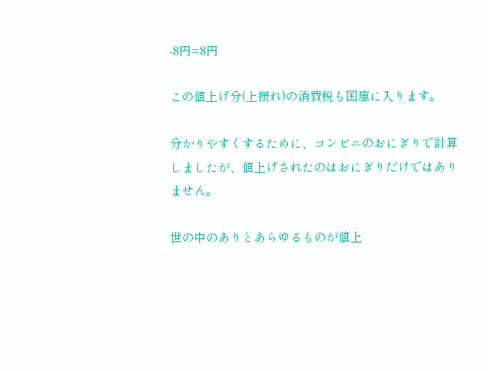-8円=8円

この値上げ分(上振れ)の消費税も国庫に入ります。

分かりやすくするために、コンビニのおにぎりで計算しましたが、値上げされたのはおにぎりだけではありません。

世の中のありとあらゆるものが値上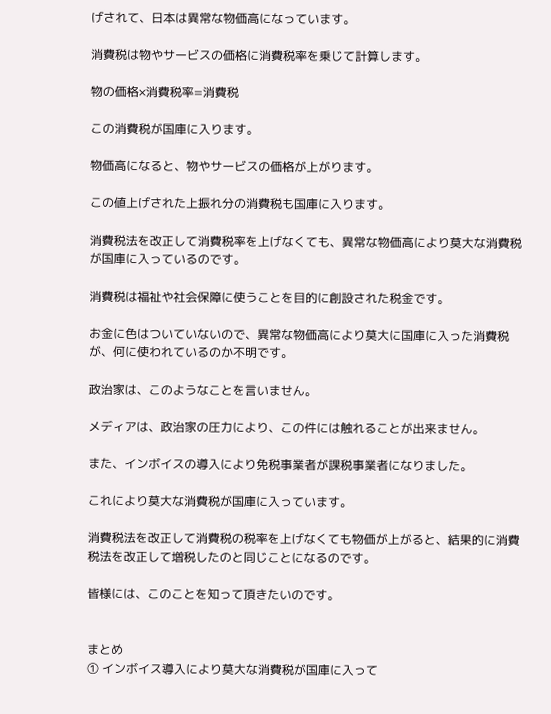げされて、日本は異常な物価高になっています。

消費税は物やサービスの価格に消費税率を乗じて計算します。

物の価格×消費税率=消費税

この消費税が国庫に入ります。

物価高になると、物やサービスの価格が上がります。

この値上げされた上振れ分の消費税も国庫に入ります。

消費税法を改正して消費税率を上げなくても、異常な物価高により莫大な消費税が国庫に入っているのです。

消費税は福祉や社会保障に使うことを目的に創設された税金です。

お金に色はついていないので、異常な物価高により莫大に国庫に入った消費税が、何に使われているのか不明です。

政治家は、このようなことを言いません。

メディアは、政治家の圧力により、この件には触れることが出来ません。

また、インボイスの導入により免税事業者が課税事業者になりました。

これにより莫大な消費税が国庫に入っています。

消費税法を改正して消費税の税率を上げなくても物価が上がると、結果的に消費税法を改正して増税したのと同じことになるのです。

皆様には、このことを知って頂きたいのです。


まとめ
① インボイス導入により莫大な消費税が国庫に入って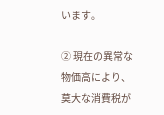います。

② 現在の異常な物価高により、莫大な消費税が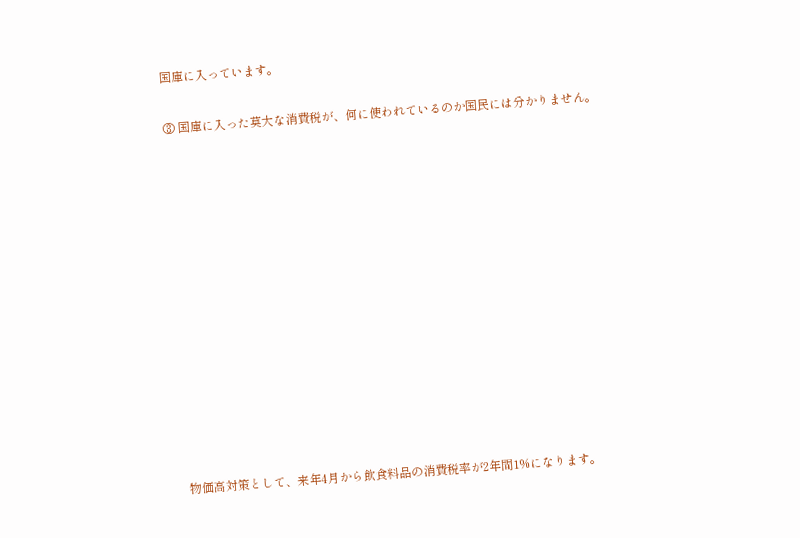国庫に入っています。

③ 国庫に入った莫大な消費税が、何に使われているのか国民には分かりません。













物価高対策として、来年4月から飲食料品の消費税率が2年間1%になります。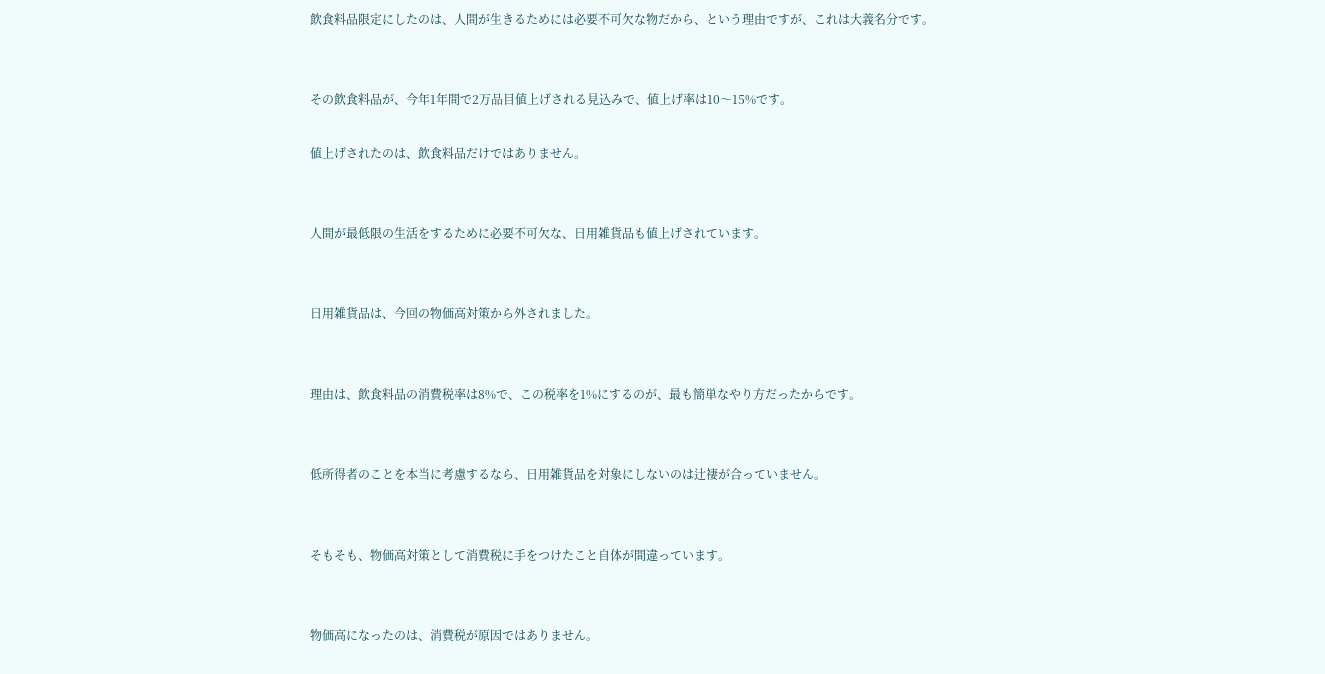飲食料品限定にしたのは、人間が生きるためには必要不可欠な物だから、という理由ですが、これは大義名分です。


その飲食料品が、今年1年間で2万品目値上げされる見込みで、値上げ率は10〜15%です。

値上げされたのは、飲食料品だけではありません。


人間が最低限の生活をするために必要不可欠な、日用雑貨品も値上げされています。


日用雑貨品は、今回の物価高対策から外されました。


理由は、飲食料品の消費税率は8%で、この税率を1%にするのが、最も簡単なやり方だったからです。


低所得者のことを本当に考慮するなら、日用雑貨品を対象にしないのは辻褄が合っていません。


そもそも、物価高対策として消費税に手をつけたこと自体が間違っています。


物価高になったのは、消費税が原因ではありません。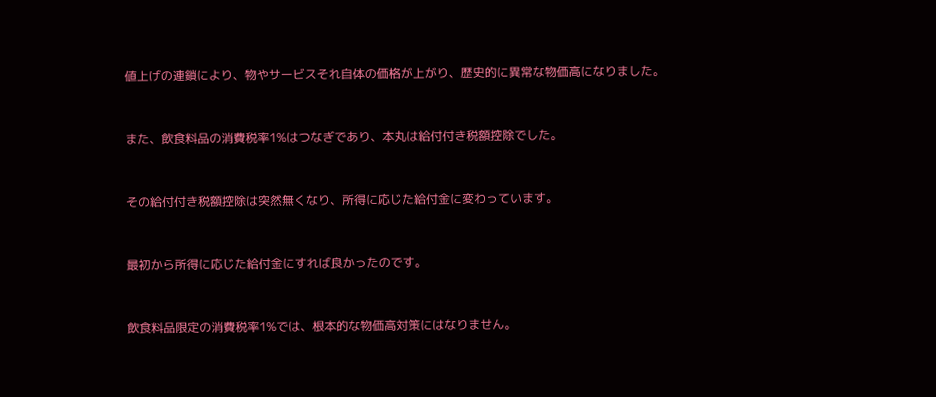値上げの連鎖により、物やサービスそれ自体の価格が上がり、歴史的に異常な物価高になりました。


また、飲食料品の消費税率1%はつなぎであり、本丸は給付付き税額控除でした。


その給付付き税額控除は突然無くなり、所得に応じた給付金に変わっています。


最初から所得に応じた給付金にすれば良かったのです。


飲食料品限定の消費税率1%では、根本的な物価高対策にはなりません。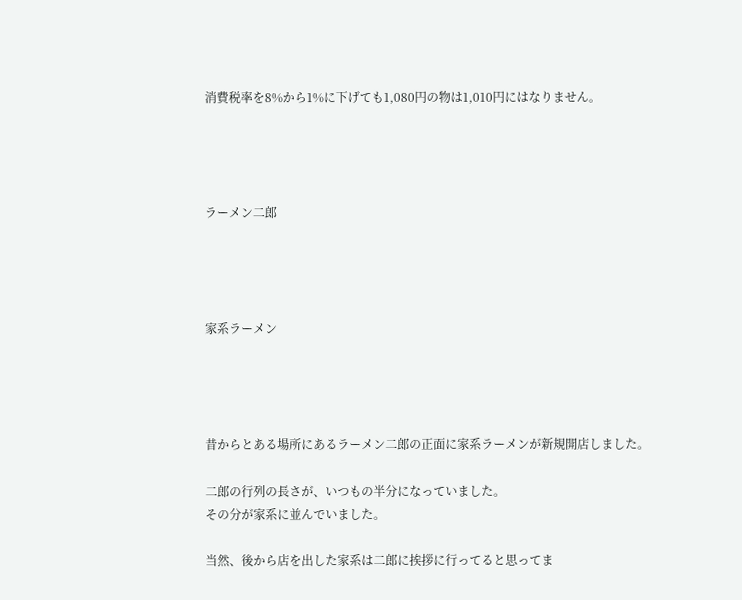消費税率を8%から1%に下げても1,080円の物は1,010円にはなりません。




ラーメン二郎




家系ラーメン




昔からとある場所にあるラーメン二郎の正面に家系ラーメンが新規開店しました。

二郎の行列の長さが、いつもの半分になっていました。
その分が家系に並んでいました。

当然、後から店を出した家系は二郎に挨拶に行ってると思ってま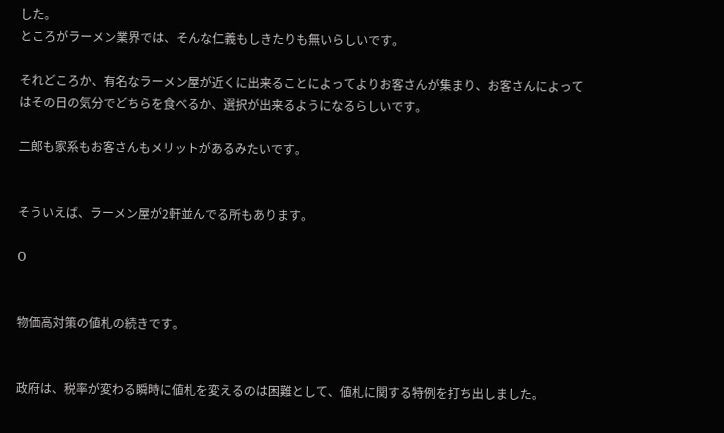した。
ところがラーメン業界では、そんな仁義もしきたりも無いらしいです。

それどころか、有名なラーメン屋が近くに出来ることによってよりお客さんが集まり、お客さんによってはその日の気分でどちらを食べるか、選択が出来るようになるらしいです。

二郎も家系もお客さんもメリットがあるみたいです。


そういえば、ラーメン屋が2軒並んでる所もあります。

O


物価高対策の値札の続きです。


政府は、税率が変わる瞬時に値札を変えるのは困難として、値札に関する特例を打ち出しました。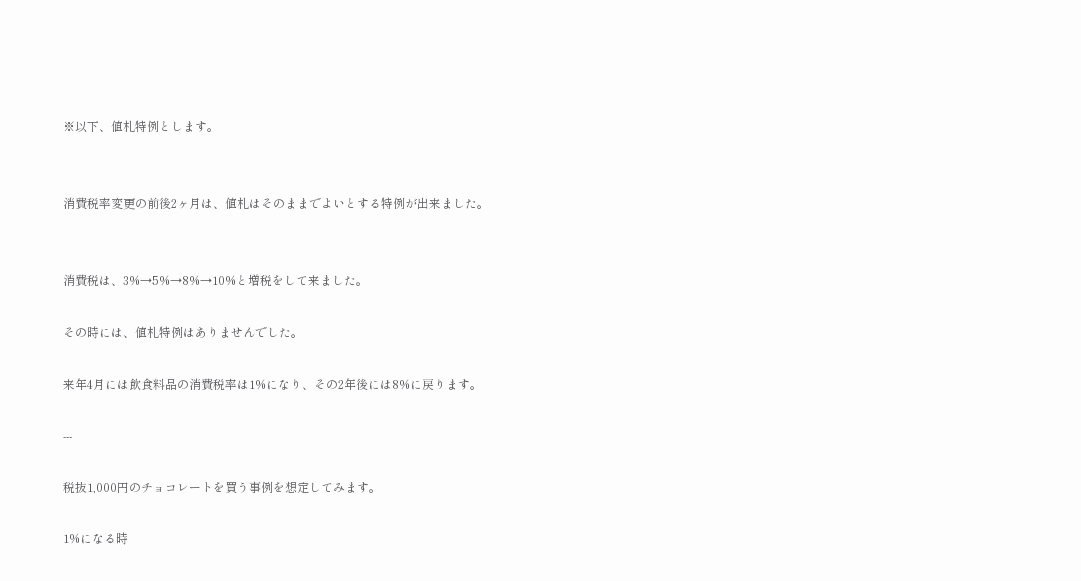※以下、値札特例とします。


消費税率変更の前後2ヶ月は、値札はそのままでよいとする特例が出来ました。


消費税は、3%→5%→8%→10%と増税をして来ました。

その時には、値札特例はありませんでした。

来年4月には飲食料品の消費税率は1%になり、その2年後には8%に戻ります。

---

税抜1,000円のチョコレートを買う事例を想定してみます。

1%になる時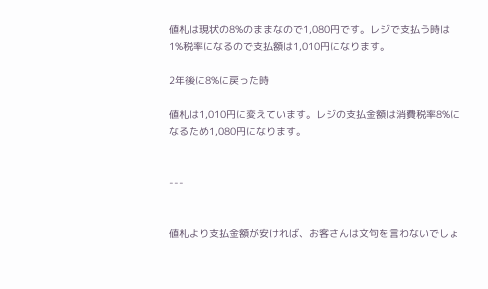値札は現状の8%のままなので1,080円です。レジで支払う時は1%税率になるので支払額は1,010円になります。

2年後に8%に戻った時

値札は1,010円に変えています。レジの支払金額は消費税率8%になるため1,080円になります。


---


値札より支払金額が安ければ、お客さんは文句を言わないでしょ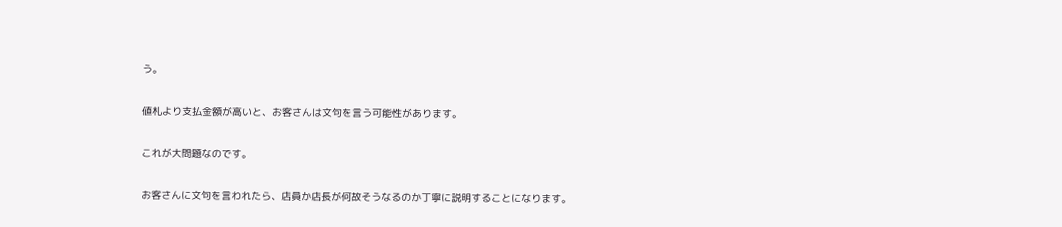う。

値札より支払金額が高いと、お客さんは文句を言う可能性があります。

これが大問題なのです。

お客さんに文句を言われたら、店員か店長が何故そうなるのか丁寧に説明することになります。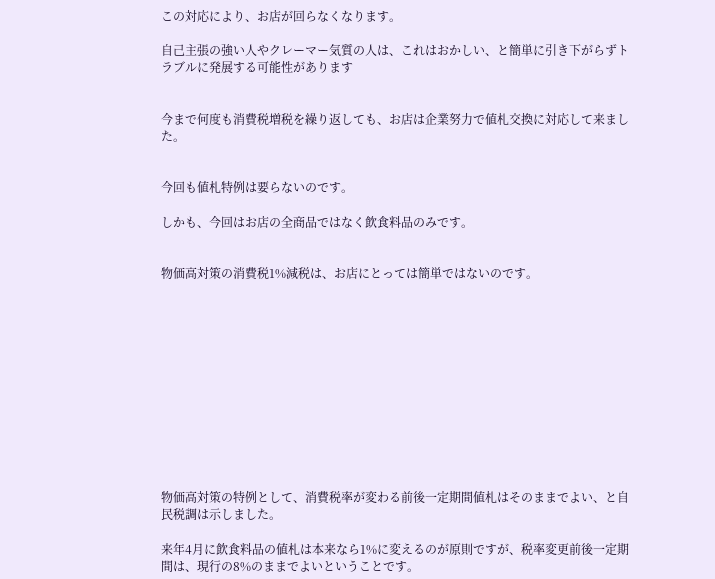この対応により、お店が回らなくなります。

自己主張の強い人やクレーマー気質の人は、これはおかしい、と簡単に引き下がらずトラブルに発展する可能性があります


今まで何度も消費税増税を繰り返しても、お店は企業努力で値札交換に対応して来ました。


今回も値札特例は要らないのです。

しかも、今回はお店の全商品ではなく飲食料品のみです。


物価高対策の消費税1%減税は、お店にとっては簡単ではないのです。












物価高対策の特例として、消費税率が変わる前後一定期間値札はそのままでよい、と自民税調は示しました。

来年4月に飲食料品の値札は本来なら1%に変えるのが原則ですが、税率変更前後一定期間は、現行の8%のままでよいということです。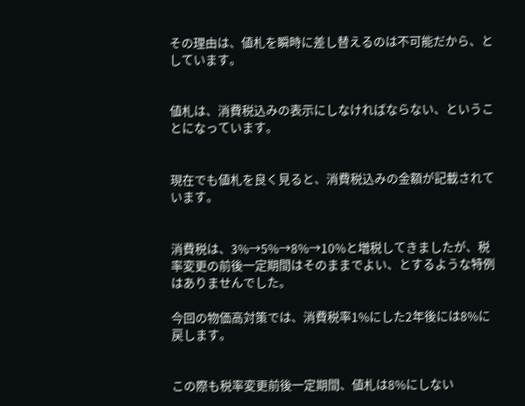その理由は、値札を瞬時に差し替えるのは不可能だから、としています。


値札は、消費税込みの表示にしなければならない、ということになっています。


現在でも値札を良く見ると、消費税込みの金額が記載されています。


消費税は、3%→5%→8%→10%と増税してきましたが、税率変更の前後一定期間はそのままでよい、とするような特例はありませんでした。

今回の物価高対策では、消費税率1%にした2年後には8%に戻します。


この際も税率変更前後一定期間、値札は8%にしない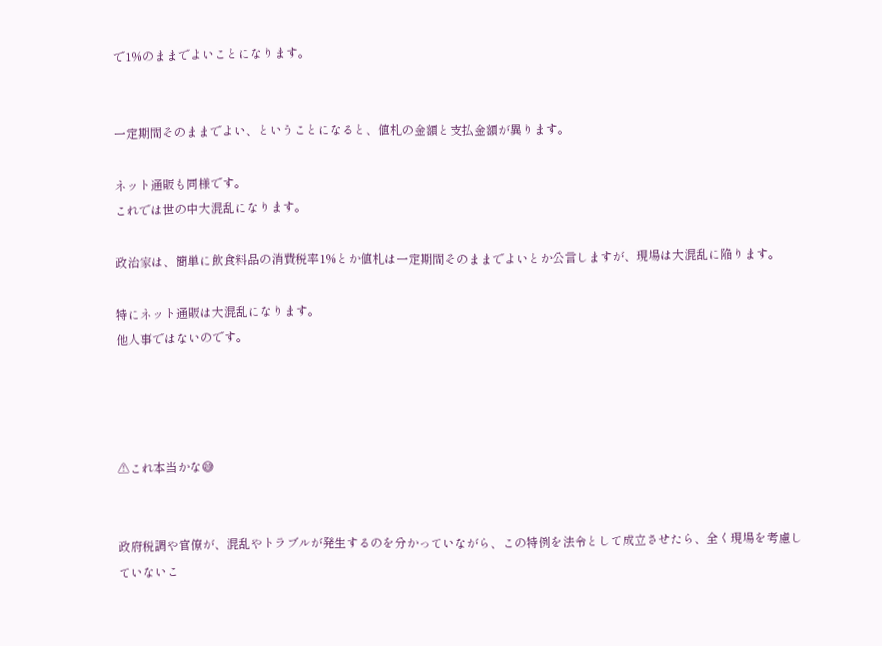で1%のままでよいことになります。


一定期間そのままでよい、ということになると、値札の金額と支払金額が異ります。

ネット通販も同様です。
これでは世の中大混乱になります。

政治家は、簡単に飲食料品の消費税率1%とか値札は一定期間そのままでよいとか公言しますが、現場は大混乱に陥ります。

特にネット通販は大混乱になります。
他人事ではないのです。




⚠これ本当かな😅


政府税調や官僚が、混乱やトラブルが発生するのを分かっていながら、この特例を法令として成立させたら、全く現場を考慮していないこ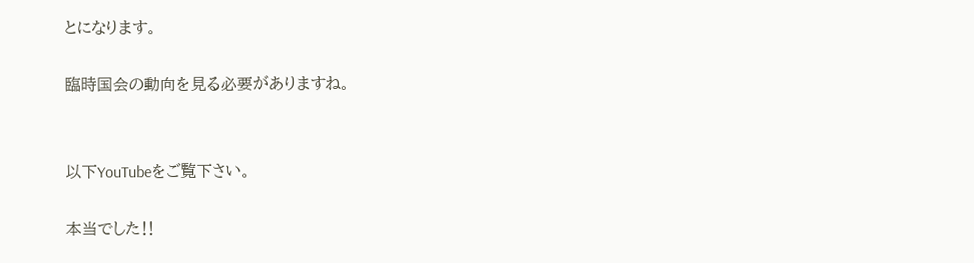とになります。

臨時国会の動向を見る必要がありますね。


以下YouTubeをご覧下さい。

本当でした‼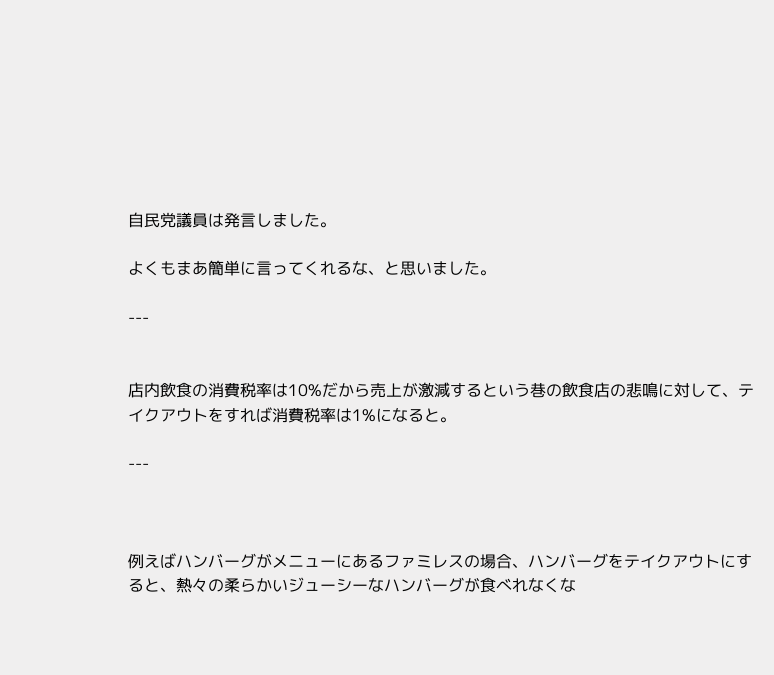自民党議員は発言しました。

よくもまあ簡単に言ってくれるな、と思いました。

---


店内飲食の消費税率は10%だから売上が激減するという巷の飲食店の悲鳴に対して、テイクアウトをすれば消費税率は1%になると。

---



例えばハンバーグがメニューにあるファミレスの場合、ハンバーグをテイクアウトにすると、熱々の柔らかいジューシーなハンバーグが食べれなくな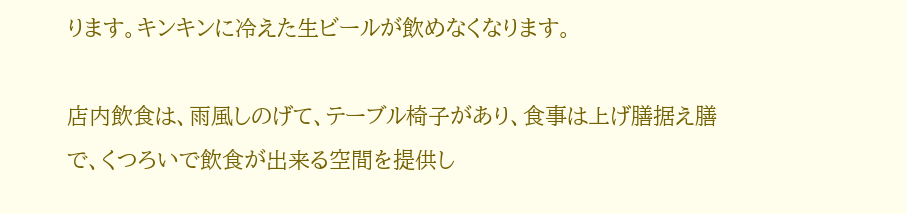ります。キンキンに冷えた生ビールが飲めなくなります。

店内飲食は、雨風しのげて、テーブル椅子があり、食事は上げ膳据え膳で、くつろいで飲食が出来る空間を提供し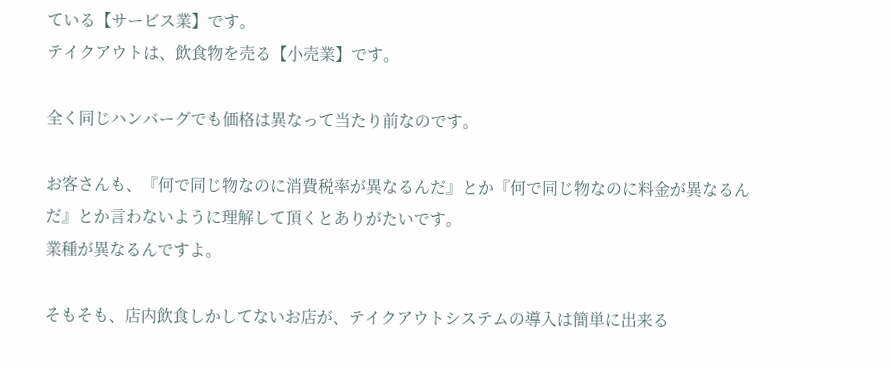ている【サービス業】です。
テイクアウトは、飲食物を売る【小売業】です。

全く同じハンバーグでも価格は異なって当たり前なのです。

お客さんも、『何で同じ物なのに消費税率が異なるんだ』とか『何で同じ物なのに料金が異なるんだ』とか言わないように理解して頂くとありがたいです。
業種が異なるんですよ。

そもそも、店内飲食しかしてないお店が、テイクアウトシステムの導入は簡単に出来る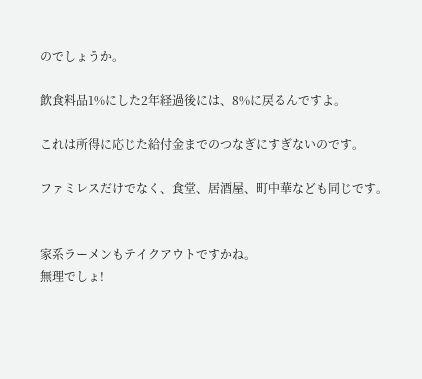のでしょうか。

飲食料品1%にした2年経過後には、8%に戻るんですよ。

これは所得に応じた給付金までのつなぎにすぎないのです。

ファミレスだけでなく、食堂、居酒屋、町中華なども同じです。


家系ラーメンもテイクアウトですかね。
無理でしょ!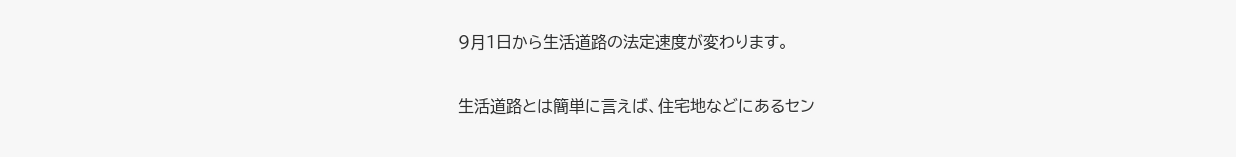9月1日から生活道路の法定速度が変わります。

生活道路とは簡単に言えば、住宅地などにあるセン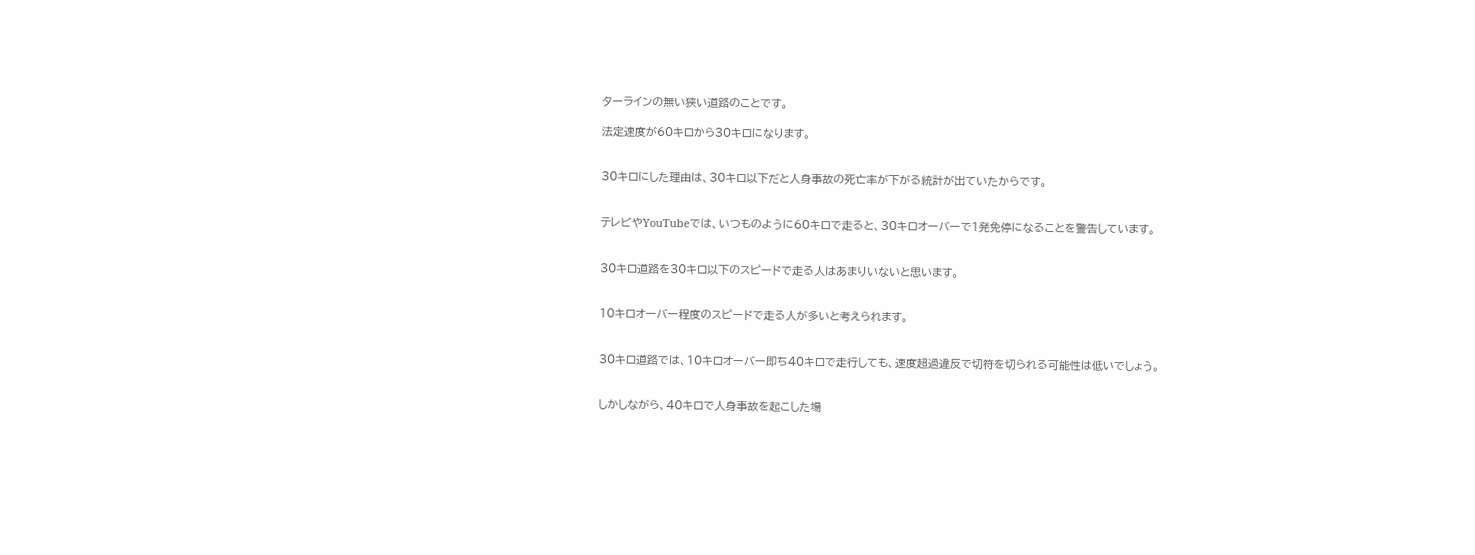ターラインの無い狭い道路のことです。

法定速度が60キロから30キロになります。


30キロにした理由は、30キロ以下だと人身事故の死亡率が下がる統計が出ていたからです。


テレビやYouTubeでは、いつものように60キロで走ると、30キロオーバーで1発免停になることを警告しています。


30キロ道路を30キロ以下のスピードで走る人はあまりいないと思います。


10キロオーバー程度のスピードで走る人が多いと考えられます。


30キロ道路では、10キロオーバー即ち40キロで走行しても、速度超過違反で切符を切られる可能性は低いでしょう。


しかしながら、40キロで人身事故を起こした場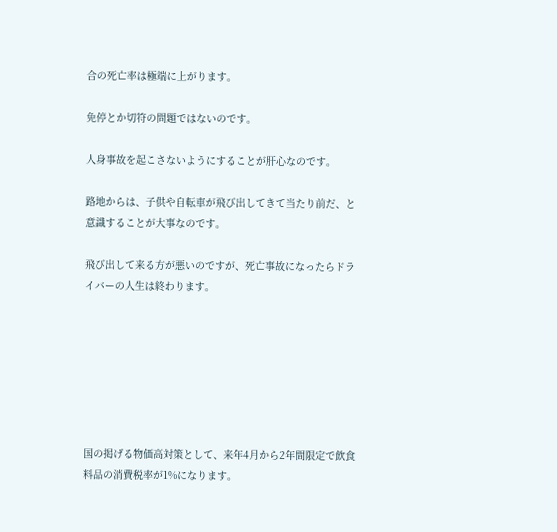合の死亡率は極端に上がります。

免停とか切符の問題ではないのです。

人身事故を起こさないようにすることが肝心なのです。

路地からは、子供や自転車が飛び出してきて当たり前だ、と意識することが大事なのです。

飛び出して来る方が悪いのですが、死亡事故になったらドライバーの人生は終わります。







国の掲げる物価高対策として、来年4月から2年間限定で飲食料品の消費税率が1%になります。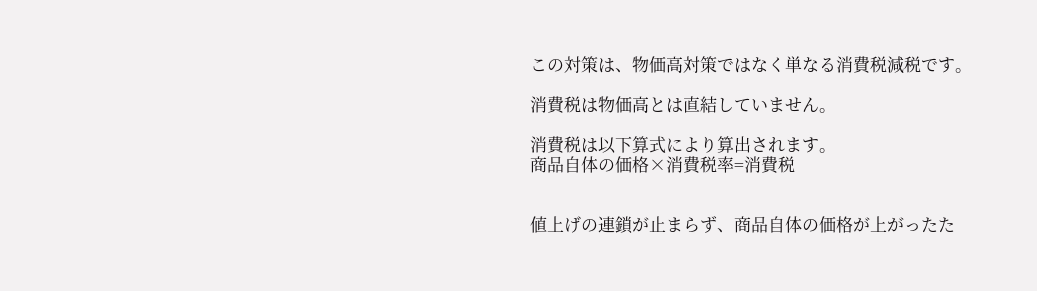この対策は、物価高対策ではなく単なる消費税減税です。

消費税は物価高とは直結していません。

消費税は以下算式により算出されます。
商品自体の価格×消費税率=消費税


値上げの連鎖が止まらず、商品自体の価格が上がったた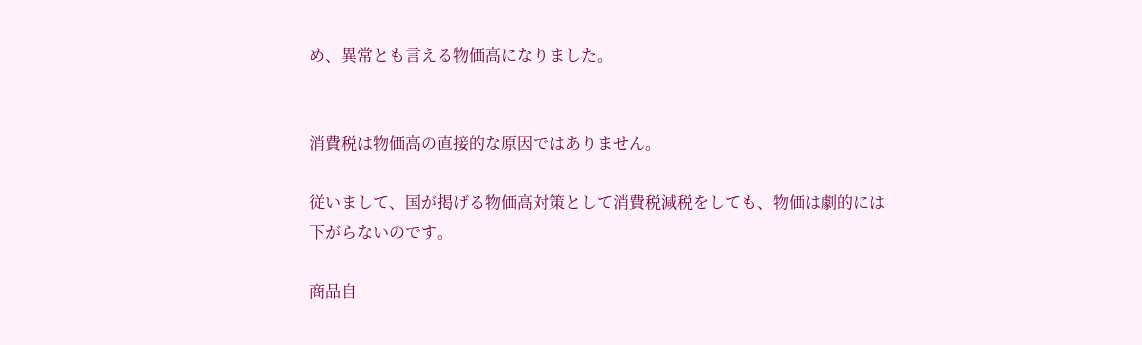め、異常とも言える物価高になりました。


消費税は物価高の直接的な原因ではありません。

従いまして、国が掲げる物価高対策として消費税減税をしても、物価は劇的には下がらないのです。

商品自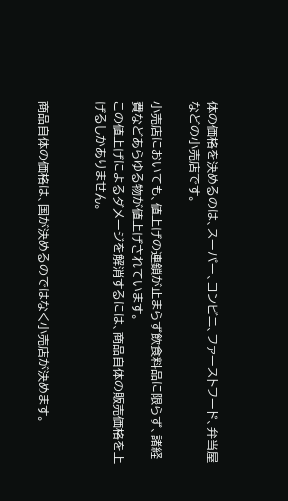体の価格を決めるのは、スーパー、コンビニ、ファーストフード、弁当屋などの小売店です。

小売店においても、値上げの連鎖が止まらず飲食料品に限らず、諸経費などあらゆる物が値上げされています。
この値上げによるダメージを解消するには、商品自体の販売価格を上げるしかありません。


商品自体の価格は、国が決めるのではなく小売店が決めます。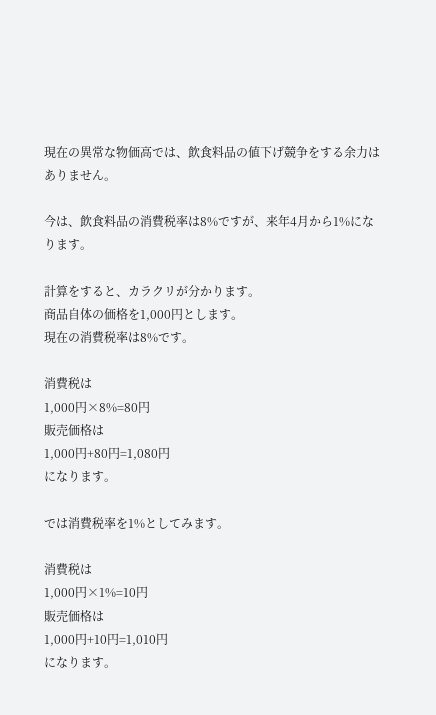現在の異常な物価高では、飲食料品の値下げ競争をする余力はありません。

今は、飲食料品の消費税率は8%ですが、来年4月から1%になります。

計算をすると、カラクリが分かります。
商品自体の価格を1,000円とします。
現在の消費税率は8%です。

消費税は
1,000円×8%=80円
販売価格は
1,000円+80円=1,080円
になります。

では消費税率を1%としてみます。

消費税は
1,000円×1%=10円
販売価格は
1,000円+10円=1,010円
になります。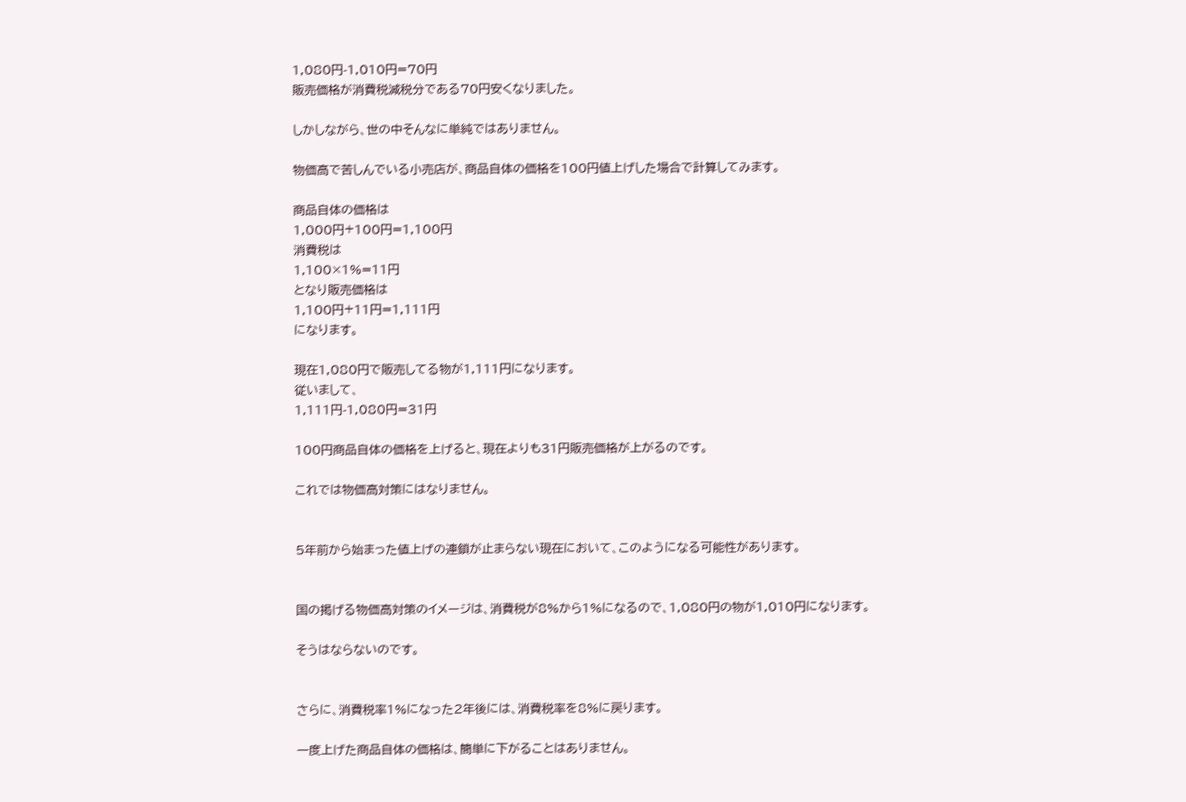1,080円-1,010円=70円
販売価格が消費税減税分である70円安くなりました。

しかしながら、世の中そんなに単純ではありません。

物価高で苦しんでいる小売店が、商品自体の価格を100円値上げした場合で計算してみます。

商品自体の価格は
1,000円+100円=1,100円
消費税は
1,100×1%=11円
となり販売価格は
1,100円+11円=1,111円
になります。

現在1,080円で販売してる物が1,111円になります。
従いまして、
1,111円-1,080円=31円

100円商品自体の価格を上げると、現在よりも31円販売価格が上がるのです。

これでは物価高対策にはなりません。


5年前から始まった値上げの連鎖が止まらない現在において、このようになる可能性があります。


国の掲げる物価高対策のイメージは、消費税が8%から1%になるので、1,080円の物が1,010円になります。

そうはならないのです。


さらに、消費税率1%になった2年後には、消費税率を8%に戻ります。

一度上げた商品自体の価格は、簡単に下がることはありません。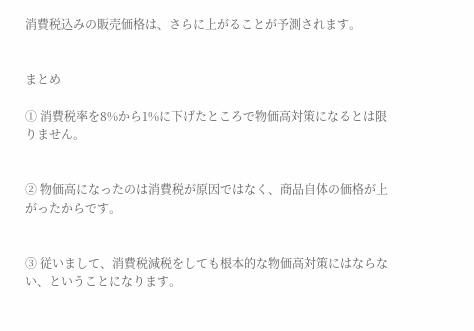消費税込みの販売価格は、さらに上がることが予測されます。


まとめ

① 消費税率を8%から1%に下げたところで物価高対策になるとは限りません。


② 物価高になったのは消費税が原因ではなく、商品自体の価格が上がったからです。


③ 従いまして、消費税減税をしても根本的な物価高対策にはならない、ということになります。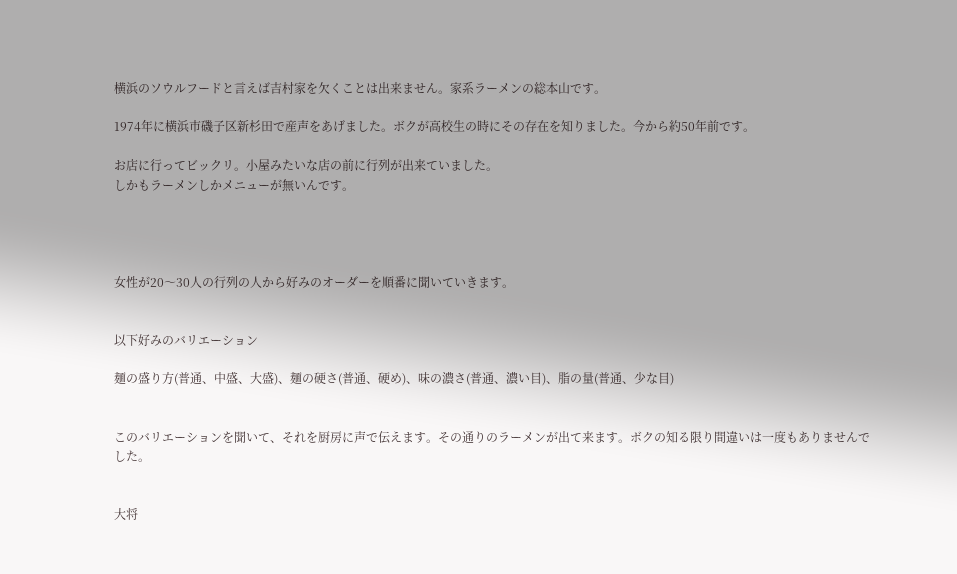横浜のソウルフードと言えば吉村家を欠くことは出来ません。家系ラーメンの総本山です。

1974年に横浜市磯子区新杉田で産声をあげました。ボクが高校生の時にその存在を知りました。今から約50年前です。

お店に行ってビックリ。小屋みたいな店の前に行列が出来ていました。
しかもラーメンしかメニューが無いんです。




女性が20〜30人の行列の人から好みのオーダーを順番に聞いていきます。


以下好みのバリエーション

麺の盛り方(普通、中盛、大盛)、麺の硬さ(普通、硬め)、味の濃さ(普通、濃い目)、脂の量(普通、少な目)


このバリエーションを聞いて、それを厨房に声で伝えます。その通りのラーメンが出て来ます。ボクの知る限り間違いは一度もありませんでした。


大将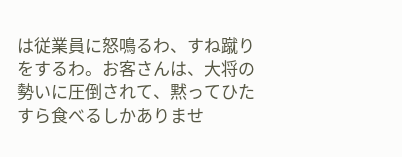は従業員に怒鳴るわ、すね蹴りをするわ。お客さんは、大将の勢いに圧倒されて、黙ってひたすら食べるしかありませ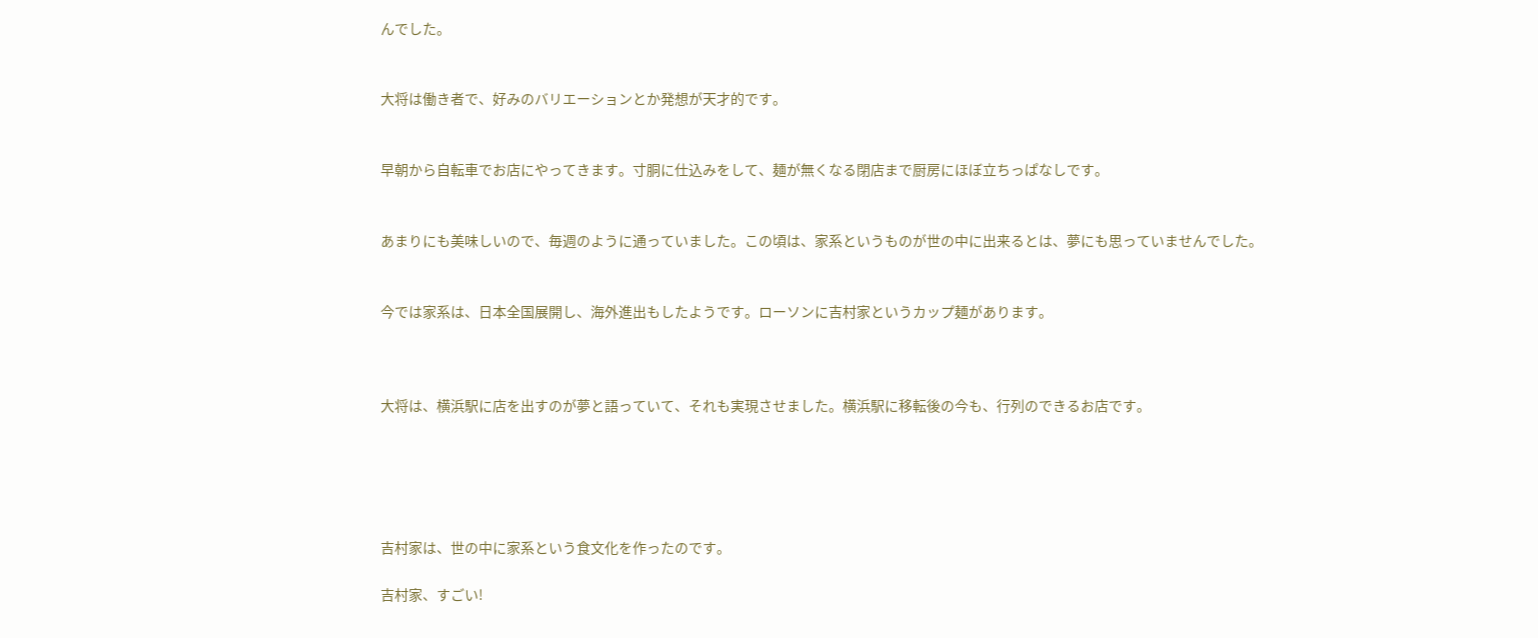んでした。


大将は働き者で、好みのバリエーションとか発想が天才的です。


早朝から自転車でお店にやってきます。寸胴に仕込みをして、麺が無くなる閉店まで厨房にほぼ立ちっぱなしです。


あまりにも美味しいので、毎週のように通っていました。この頃は、家系というものが世の中に出来るとは、夢にも思っていませんでした。


今では家系は、日本全国展開し、海外進出もしたようです。ローソンに吉村家というカップ麺があります。



大将は、横浜駅に店を出すのが夢と語っていて、それも実現させました。横浜駅に移転後の今も、行列のできるお店です。





吉村家は、世の中に家系という食文化を作ったのです。

吉村家、すごい!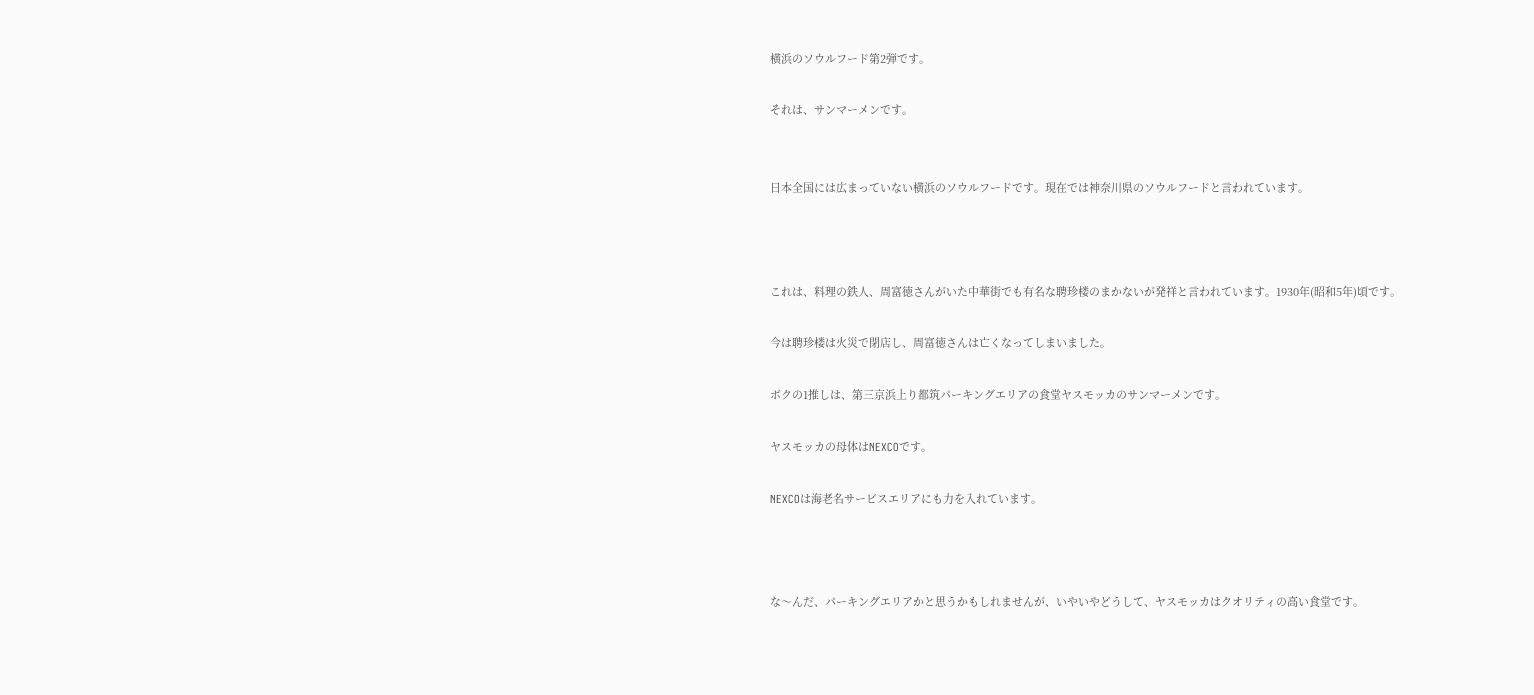横浜のソウルフード第2弾です。

それは、サンマーメンです。


日本全国には広まっていない横浜のソウルフードです。現在では神奈川県のソウルフードと言われています。



これは、料理の鉄人、周富徳さんがいた中華街でも有名な聘珍楼のまかないが発祥と言われています。1930年(昭和5年)頃です。

今は聘珍楼は火災で閉店し、周富徳さんは亡くなってしまいました。

ボクの1推しは、第三京浜上り都筑パーキングエリアの食堂ヤスモッカのサンマーメンです。

ヤスモッカの母体はNEXCOです。

NEXCOは海老名サービスエリアにも力を入れています。



な〜んだ、パーキングエリアかと思うかもしれませんが、いやいやどうして、ヤスモッカはクオリティの高い食堂です。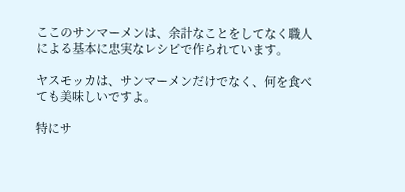ここのサンマーメンは、余計なことをしてなく職人による基本に忠実なレシピで作られています。

ヤスモッカは、サンマーメンだけでなく、何を食べても美味しいですよ。

特にサ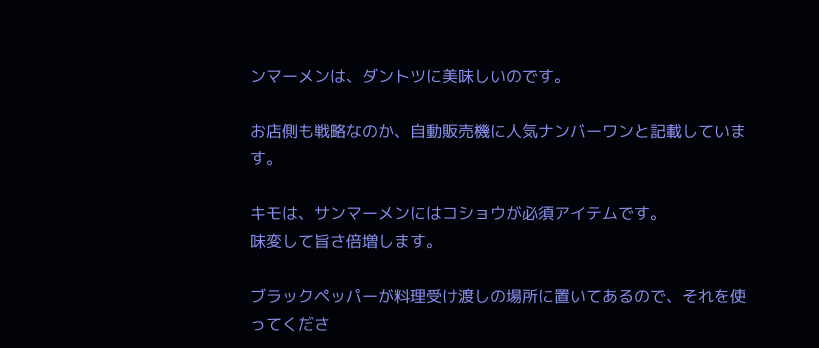ンマーメンは、ダントツに美味しいのです。

お店側も戦略なのか、自動販売機に人気ナンバーワンと記載しています。

キモは、サンマーメンにはコショウが必須アイテムです。
味変して旨さ倍増します。

ブラックペッパーが料理受け渡しの場所に置いてあるので、それを使ってくださ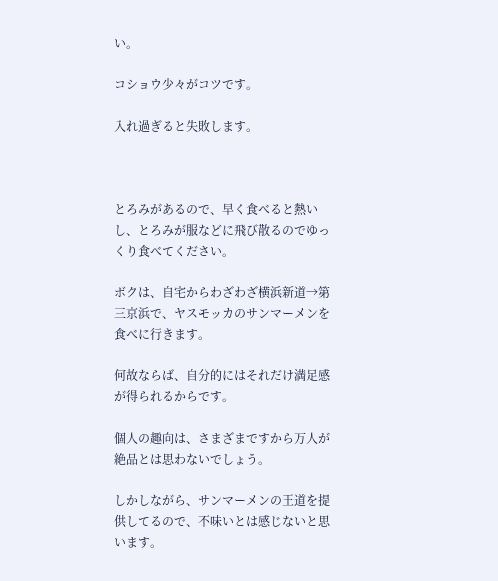い。

コショウ少々がコツです。

入れ過ぎると失敗します。



とろみがあるので、早く食べると熱いし、とろみが服などに飛び散るのでゆっくり食べてください。

ボクは、自宅からわざわざ横浜新道→第三京浜で、ヤスモッカのサンマーメンを食べに行きます。

何故ならば、自分的にはそれだけ満足感が得られるからです。

個人の趣向は、さまざまですから万人が絶品とは思わないでしょう。

しかしながら、サンマーメンの王道を提供してるので、不味いとは感じないと思います。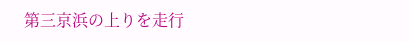第三京浜の上りを走行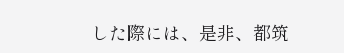した際には、是非、都筑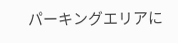パーキングエリアに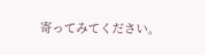寄ってみてください。